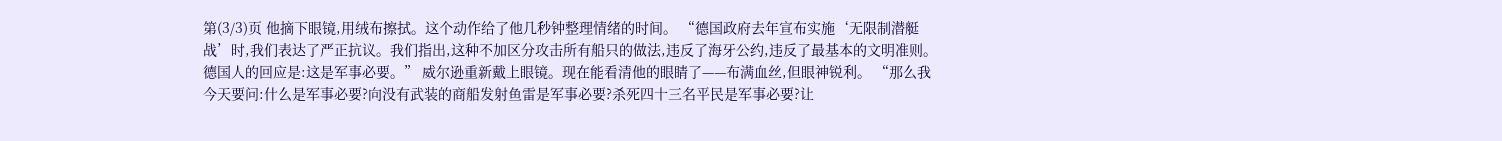第(3/3)页 他摘下眼镜,用绒布擦拭。这个动作给了他几秒钟整理情绪的时间。 “德国政府去年宣布实施‘无限制潜艇战’时,我们表达了严正抗议。我们指出,这种不加区分攻击所有船只的做法,违反了海牙公约,违反了最基本的文明准则。德国人的回应是:这是军事必要。” 威尔逊重新戴上眼镜。现在能看清他的眼睛了——布满血丝,但眼神锐利。 “那么我今天要问:什么是军事必要?向没有武装的商船发射鱼雷是军事必要?杀死四十三名平民是军事必要?让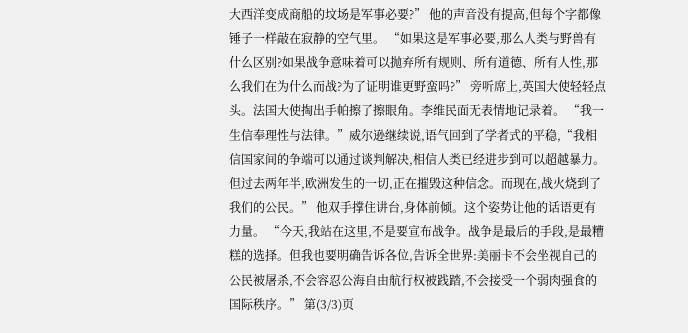大西洋变成商船的坟场是军事必要?” 他的声音没有提高,但每个字都像锤子一样敲在寂静的空气里。 “如果这是军事必要,那么人类与野兽有什么区别?如果战争意味着可以抛弃所有规则、所有道德、所有人性,那么我们在为什么而战?为了证明谁更野蛮吗?” 旁听席上,英国大使轻轻点头。法国大使掏出手帕擦了擦眼角。李维民面无表情地记录着。 “我一生信奉理性与法律。”威尔逊继续说,语气回到了学者式的平稳,“我相信国家间的争端可以通过谈判解决,相信人类已经进步到可以超越暴力。但过去两年半,欧洲发生的一切,正在摧毁这种信念。而现在,战火烧到了我们的公民。” 他双手撑住讲台,身体前倾。这个姿势让他的话语更有力量。 “今天,我站在这里,不是要宣布战争。战争是最后的手段,是最糟糕的选择。但我也要明确告诉各位,告诉全世界:美丽卡不会坐视自己的公民被屠杀,不会容忍公海自由航行权被践踏,不会接受一个弱肉强食的国际秩序。” 第(3/3)页